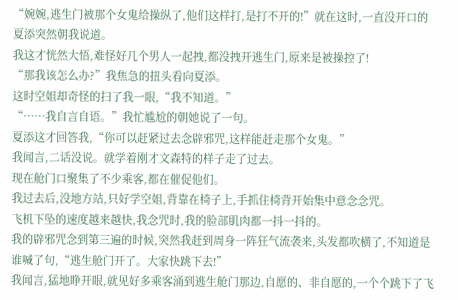“婉婉,逃生门被那个女鬼给操纵了,他们这样打,是打不开的!”就在这时,一直没开口的夏添突然朝我说道。
我这才恍然大悟,难怪好几个男人一起拽,都没拽开逃生门,原来是被操控了!
“那我该怎么办?”我焦急的扭头看向夏添。
这时空姐却奇怪的扫了我一眼,“我不知道。”
“……我自言自语。”我忙尴尬的朝她说了一句。
夏添这才回答我,“你可以赶紧过去念辟邪咒,这样能赶走那个女鬼。”
我闻言,二话没说。就学着刚才文森特的样子走了过去。
现在舱门口聚集了不少乘客,都在催促他们。
我过去后,没地方站,只好学空姐,背靠在椅子上,手抓住椅背开始集中意念念咒。
飞机下坠的速度越来越快,我念咒时,我的脸部肌肉都一抖一抖的。
我的辟邪咒念到第三遍的时候,突然我赶到周身一阵狂气流袭来,头发都吹横了,不知道是谁喊了句,“逃生舱门开了。大家快跳下去!”
我闻言,猛地睁开眼,就见好多乘客涌到逃生舱门那边,自愿的、非自愿的,一个个跳下了飞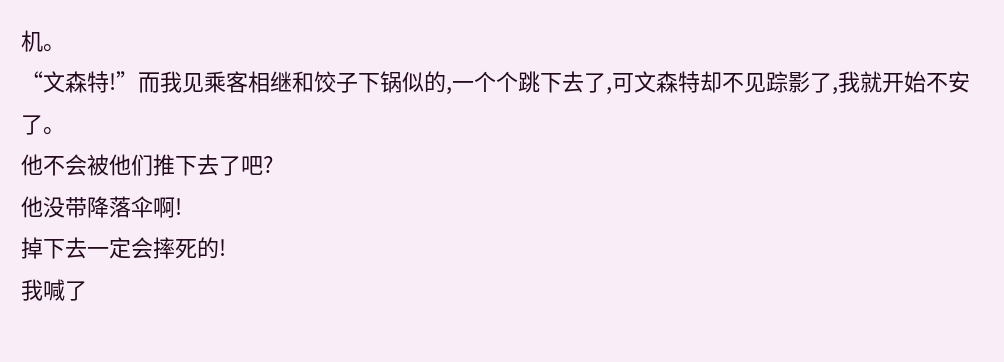机。
“文森特!”而我见乘客相继和饺子下锅似的,一个个跳下去了,可文森特却不见踪影了,我就开始不安了。
他不会被他们推下去了吧?
他没带降落伞啊!
掉下去一定会摔死的!
我喊了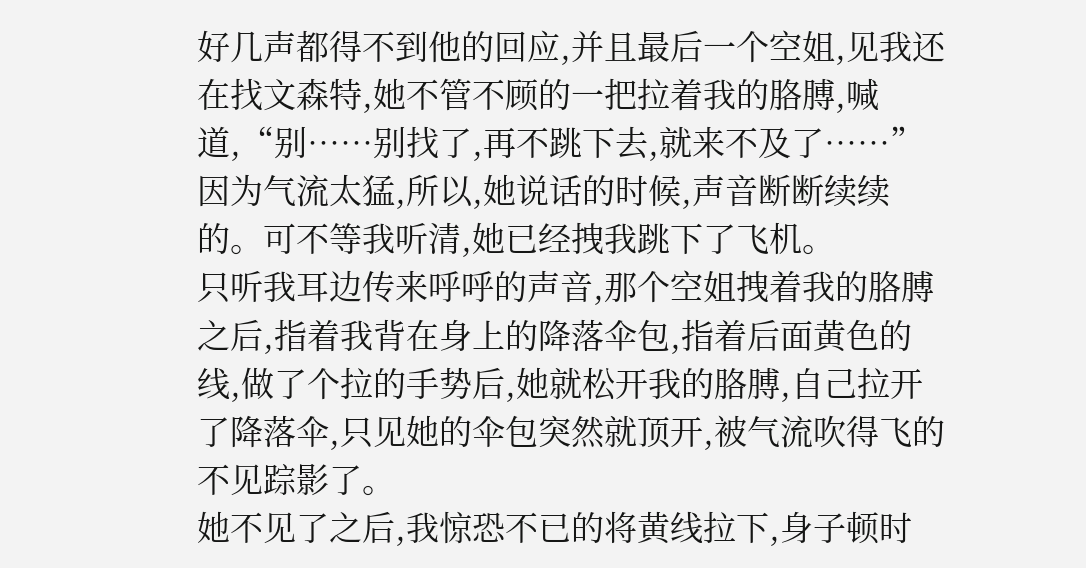好几声都得不到他的回应,并且最后一个空姐,见我还在找文森特,她不管不顾的一把拉着我的胳膊,喊道,“别……别找了,再不跳下去,就来不及了……”
因为气流太猛,所以,她说话的时候,声音断断续续的。可不等我听清,她已经拽我跳下了飞机。
只听我耳边传来呼呼的声音,那个空姐拽着我的胳膊之后,指着我背在身上的降落伞包,指着后面黄色的线,做了个拉的手势后,她就松开我的胳膊,自己拉开了降落伞,只见她的伞包突然就顶开,被气流吹得飞的不见踪影了。
她不见了之后,我惊恐不已的将黄线拉下,身子顿时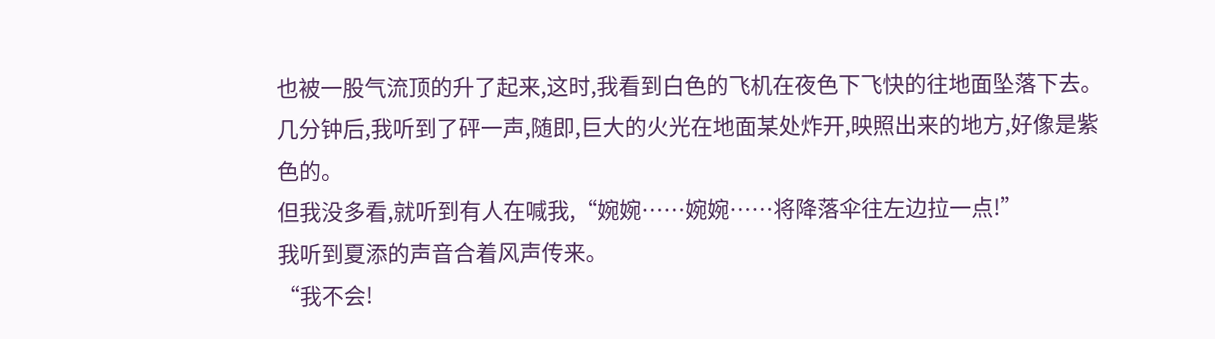也被一股气流顶的升了起来,这时,我看到白色的飞机在夜色下飞快的往地面坠落下去。几分钟后,我听到了砰一声,随即,巨大的火光在地面某处炸开,映照出来的地方,好像是紫色的。
但我没多看,就听到有人在喊我,“婉婉……婉婉……将降落伞往左边拉一点!”
我听到夏添的声音合着风声传来。
“我不会!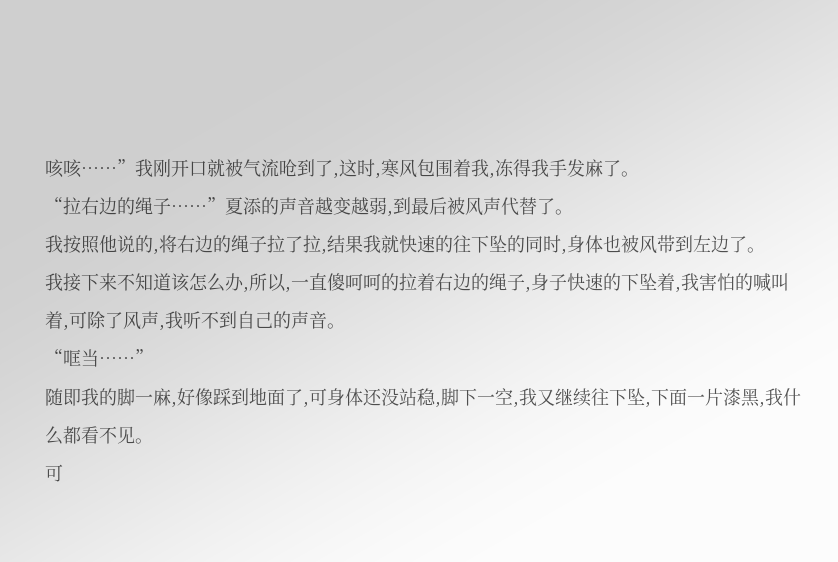咳咳……”我刚开口就被气流呛到了,这时,寒风包围着我,冻得我手发麻了。
“拉右边的绳子……”夏添的声音越变越弱,到最后被风声代替了。
我按照他说的,将右边的绳子拉了拉,结果我就快速的往下坠的同时,身体也被风带到左边了。
我接下来不知道该怎么办,所以,一直傻呵呵的拉着右边的绳子,身子快速的下坠着,我害怕的喊叫着,可除了风声,我听不到自己的声音。
“哐当……”
随即我的脚一麻,好像踩到地面了,可身体还没站稳,脚下一空,我又继续往下坠,下面一片漆黑,我什么都看不见。
可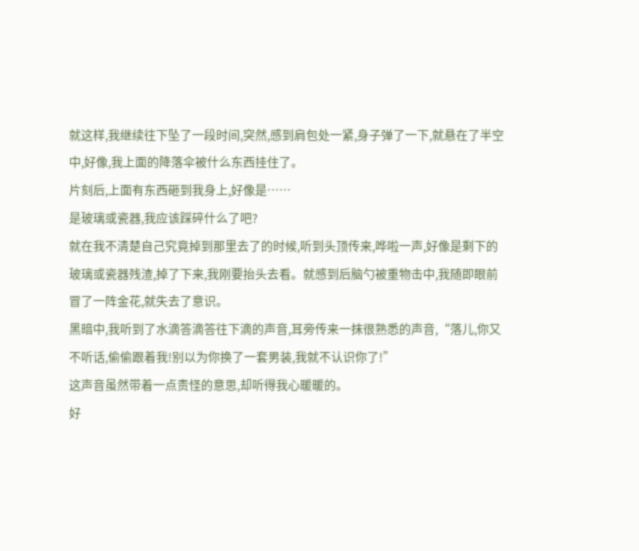就这样,我继续往下坠了一段时间,突然,感到肩包处一紧,身子弹了一下,就悬在了半空中,好像,我上面的降落伞被什么东西挂住了。
片刻后,上面有东西砸到我身上,好像是……
是玻璃或瓷器,我应该踩碎什么了吧?
就在我不清楚自己究竟掉到那里去了的时候,听到头顶传来,哗啦一声,好像是剩下的玻璃或瓷器残渣,掉了下来,我刚要抬头去看。就感到后脑勺被重物击中,我随即眼前冒了一阵金花,就失去了意识。
黑暗中,我听到了水滴答滴答往下滴的声音,耳旁传来一抹很熟悉的声音,“落儿,你又不听话,偷偷跟着我!别以为你换了一套男装,我就不认识你了!”
这声音虽然带着一点责怪的意思,却听得我心暖暖的。
好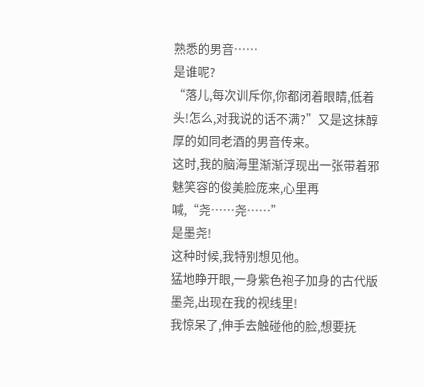熟悉的男音……
是谁呢?
“落儿,每次训斥你,你都闭着眼睛,低着头!怎么,对我说的话不满?”又是这抹醇厚的如同老酒的男音传来。
这时,我的脑海里渐渐浮现出一张带着邪魅笑容的俊美脸庞来,心里再喊,“尧……尧……”
是墨尧!
这种时候,我特别想见他。
猛地睁开眼,一身紫色袍子加身的古代版墨尧,出现在我的视线里!
我惊呆了,伸手去触碰他的脸,想要抚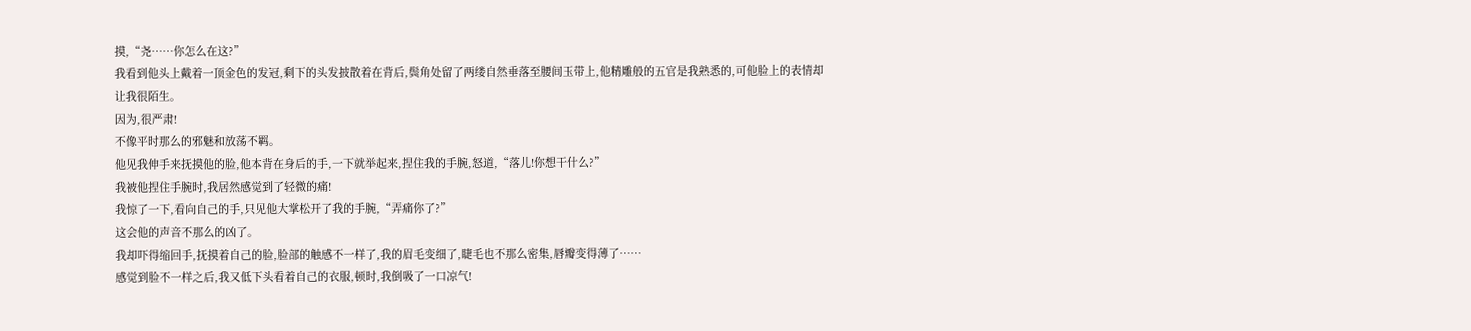摸,“尧……你怎么在这?”
我看到他头上戴着一顶金色的发冠,剩下的头发披散着在背后,鬓角处留了两缕自然垂落至腰间玉带上,他精雕般的五官是我熟悉的,可他脸上的表情却让我很陌生。
因为,很严肃!
不像平时那么的邪魅和放荡不羁。
他见我伸手来抚摸他的脸,他本背在身后的手,一下就举起来,捏住我的手腕,怒道,“落儿!你想干什么?”
我被他捏住手腕时,我居然感觉到了轻微的痛!
我惊了一下,看向自己的手,只见他大掌松开了我的手腕,“弄痛你了?”
这会他的声音不那么的凶了。
我却吓得缩回手,抚摸着自己的脸,脸部的触感不一样了,我的眉毛变细了,睫毛也不那么密集,唇瓣变得薄了……
感觉到脸不一样之后,我又低下头看着自己的衣服,顿时,我倒吸了一口凉气!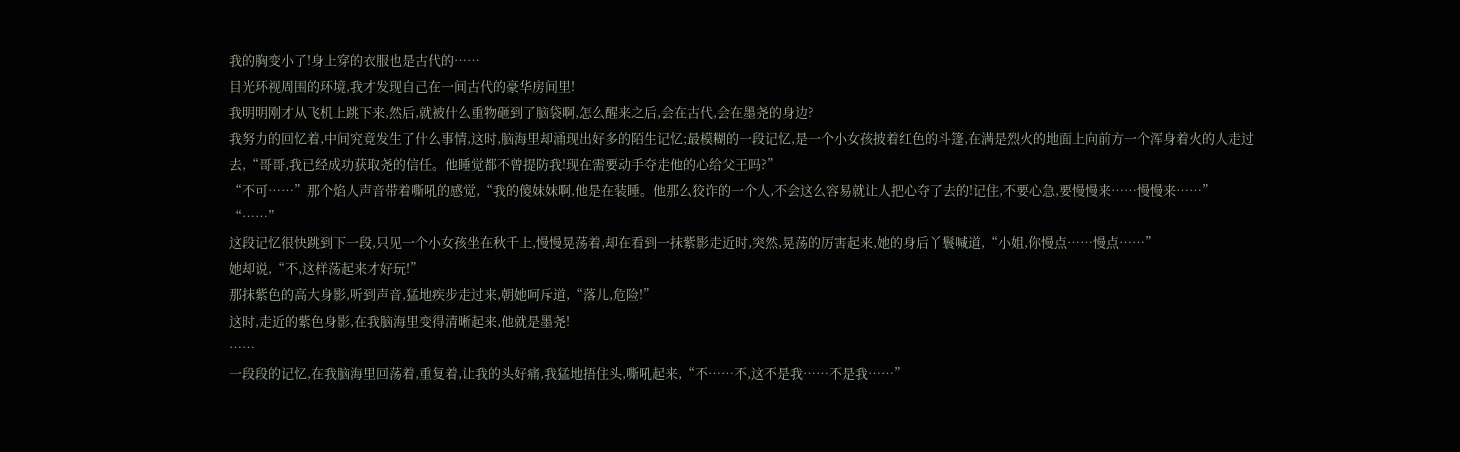我的胸变小了!身上穿的衣服也是古代的……
目光环视周围的环境,我才发现自己在一间古代的豪华房间里!
我明明刚才从飞机上跳下来,然后,就被什么重物砸到了脑袋啊,怎么醒来之后,会在古代,会在墨尧的身边?
我努力的回忆着,中间究竟发生了什么事情,这时,脑海里却涌现出好多的陌生记忆;最模糊的一段记忆,是一个小女孩披着红色的斗篷,在满是烈火的地面上向前方一个浑身着火的人走过去,“哥哥,我已经成功获取尧的信任。他睡觉都不曾提防我!现在需要动手夺走他的心给父王吗?”
“不可……”那个焰人声音带着嘶吼的感觉,“我的傻妹妹啊,他是在装睡。他那么狡诈的一个人,不会这么容易就让人把心夺了去的!记住,不要心急,要慢慢来……慢慢来……”
“……”
这段记忆很快跳到下一段,只见一个小女孩坐在秋千上,慢慢晃荡着,却在看到一抹紫影走近时,突然,晃荡的厉害起来,她的身后丫鬟喊道,“小姐,你慢点……慢点……”
她却说,“不,这样荡起来才好玩!”
那抹紫色的高大身影,听到声音,猛地疾步走过来,朝她呵斥道,“落儿,危险!”
这时,走近的紫色身影,在我脑海里变得清晰起来,他就是墨尧!
……
一段段的记忆,在我脑海里回荡着,重复着,让我的头好痛,我猛地捂住头,嘶吼起来,“不……不,这不是我……不是我……”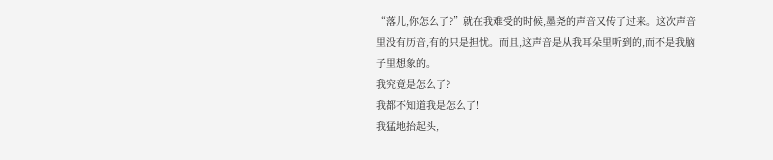“落儿,你怎么了?”就在我难受的时候,墨尧的声音又传了过来。这次声音里没有历音,有的只是担忧。而且,这声音是从我耳朵里听到的,而不是我脑子里想象的。
我究竟是怎么了?
我都不知道我是怎么了!
我猛地抬起头,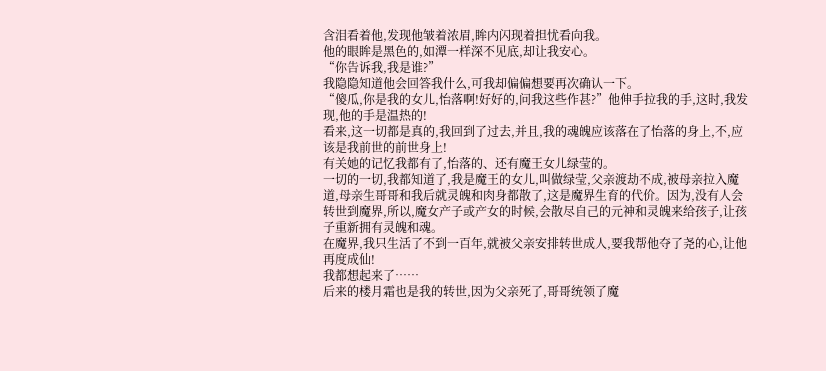含泪看着他,发现他皱着浓眉,眸内闪现着担忧看向我。
他的眼眸是黑色的,如潭一样深不见底,却让我安心。
“你告诉我,我是谁?”
我隐隐知道他会回答我什么,可我却偏偏想要再次确认一下。
“傻瓜,你是我的女儿,怡落啊!好好的,问我这些作甚?”他伸手拉我的手,这时,我发现,他的手是温热的!
看来,这一切都是真的,我回到了过去,并且,我的魂魄应该落在了怡落的身上,不,应该是我前世的前世身上!
有关她的记忆我都有了,怡落的、还有魔王女儿绿莹的。
一切的一切,我都知道了,我是魔王的女儿,叫做绿莹,父亲渡劫不成,被母亲拉入魔道,母亲生哥哥和我后就灵魄和肉身都散了,这是魔界生育的代价。因为,没有人会转世到魔界,所以,魔女产子或产女的时候,会散尽自己的元神和灵魄来给孩子,让孩子重新拥有灵魄和魂。
在魔界,我只生活了不到一百年,就被父亲安排转世成人,要我帮他夺了尧的心,让他再度成仙!
我都想起来了……
后来的楼月霜也是我的转世,因为父亲死了,哥哥统领了魔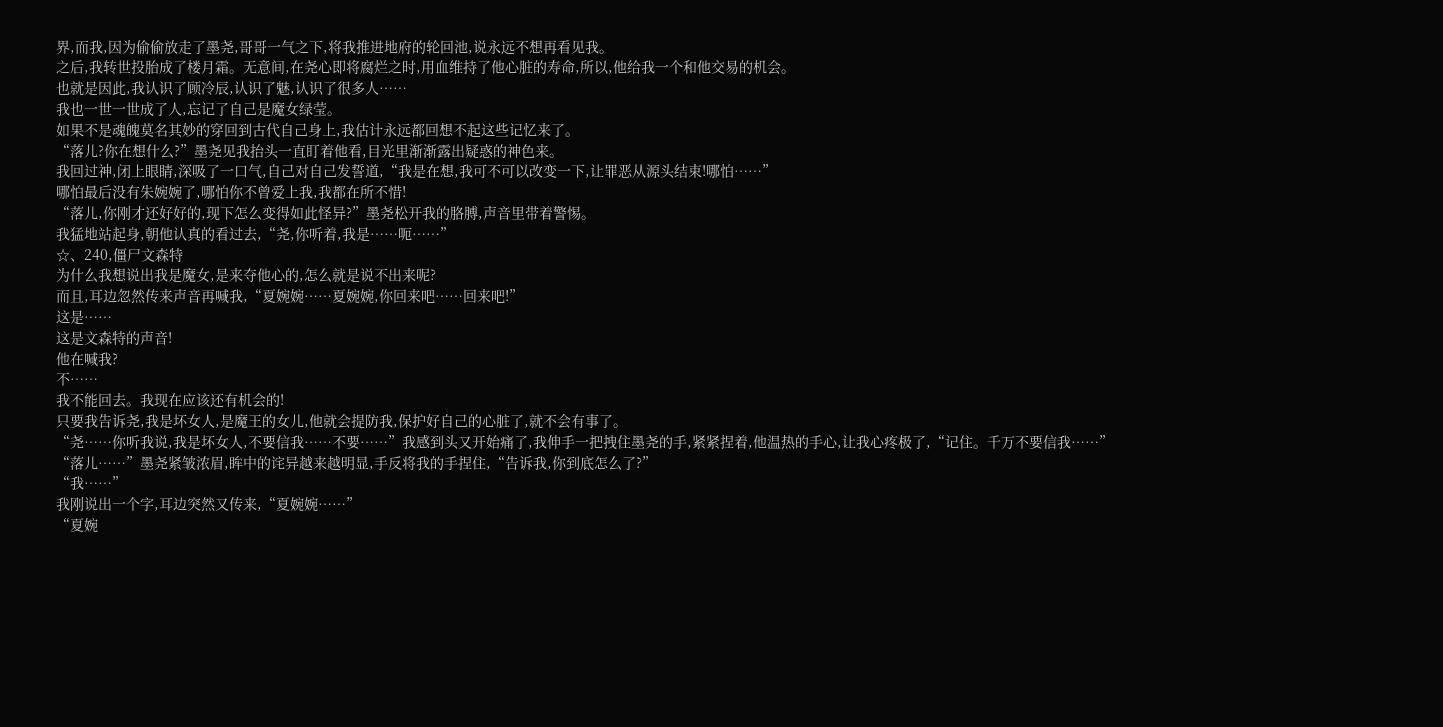界,而我,因为偷偷放走了墨尧,哥哥一气之下,将我推进地府的轮回池,说永远不想再看见我。
之后,我转世投胎成了楼月霜。无意间,在尧心即将腐烂之时,用血维持了他心脏的寿命,所以,他给我一个和他交易的机会。
也就是因此,我认识了顾冷辰,认识了魅,认识了很多人……
我也一世一世成了人,忘记了自己是魔女绿莹。
如果不是魂魄莫名其妙的穿回到古代自己身上,我估计永远都回想不起这些记忆来了。
“落儿?你在想什么?”墨尧见我抬头一直盯着他看,目光里渐渐露出疑惑的神色来。
我回过神,闭上眼睛,深吸了一口气,自己对自己发誓道,“我是在想,我可不可以改变一下,让罪恶从源头结束!哪怕……”
哪怕最后没有朱婉婉了,哪怕你不曾爱上我,我都在所不惜!
“落儿,你刚才还好好的,现下怎么变得如此怪异?”墨尧松开我的胳膊,声音里带着警惕。
我猛地站起身,朝他认真的看过去,“尧,你听着,我是……呃……”
☆、240,僵尸文森特
为什么我想说出我是魔女,是来夺他心的,怎么就是说不出来呢?
而且,耳边忽然传来声音再喊我,“夏婉婉……夏婉婉,你回来吧……回来吧!”
这是……
这是文森特的声音!
他在喊我?
不……
我不能回去。我现在应该还有机会的!
只要我告诉尧,我是坏女人,是魔王的女儿,他就会提防我,保护好自己的心脏了,就不会有事了。
“尧……你听我说,我是坏女人,不要信我……不要……”我感到头又开始痛了,我伸手一把拽住墨尧的手,紧紧捏着,他温热的手心,让我心疼极了,“记住。千万不要信我……”
“落儿……”墨尧紧皱浓眉,眸中的诧异越来越明显,手反将我的手捏住,“告诉我,你到底怎么了?”
“我……”
我刚说出一个字,耳边突然又传来,“夏婉婉……”
“夏婉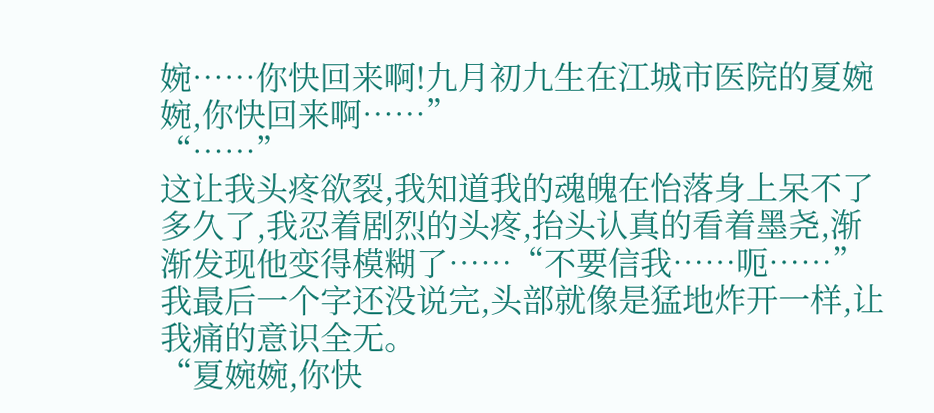婉……你快回来啊!九月初九生在江城市医院的夏婉婉,你快回来啊……”
“……”
这让我头疼欲裂,我知道我的魂魄在怡落身上呆不了多久了,我忍着剧烈的头疼,抬头认真的看着墨尧,渐渐发现他变得模糊了……“不要信我……呃……”
我最后一个字还没说完,头部就像是猛地炸开一样,让我痛的意识全无。
“夏婉婉,你快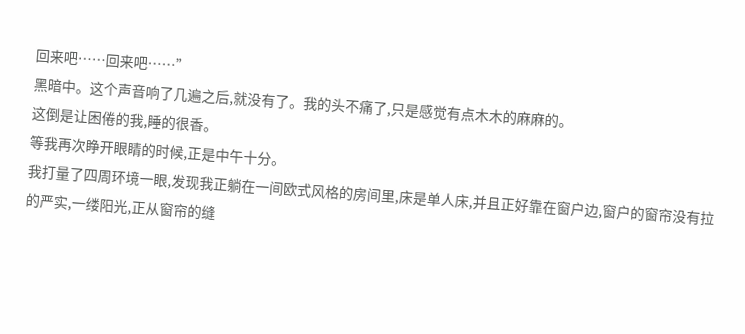回来吧……回来吧……”
黑暗中。这个声音响了几遍之后,就没有了。我的头不痛了,只是感觉有点木木的麻麻的。
这倒是让困倦的我,睡的很香。
等我再次睁开眼睛的时候,正是中午十分。
我打量了四周环境一眼,发现我正躺在一间欧式风格的房间里,床是单人床,并且正好靠在窗户边,窗户的窗帘没有拉的严实,一缕阳光,正从窗帘的缝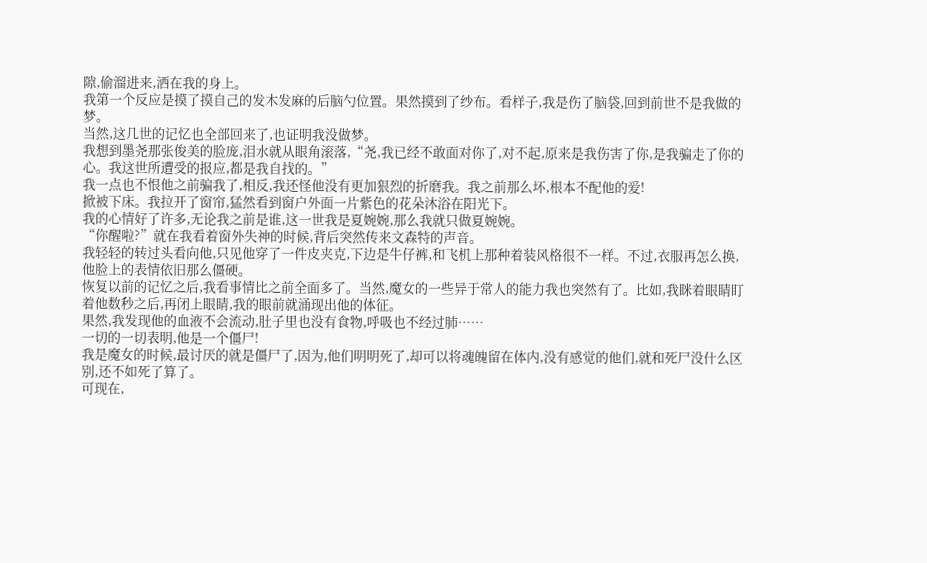隙,偷溜进来,洒在我的身上。
我第一个反应是摸了摸自己的发木发麻的后脑勺位置。果然摸到了纱布。看样子,我是伤了脑袋,回到前世不是我做的梦。
当然,这几世的记忆也全部回来了,也证明我没做梦。
我想到墨尧那张俊美的脸庞,泪水就从眼角滚落,“尧,我已经不敢面对你了,对不起,原来是我伤害了你,是我骗走了你的心。我这世所遭受的报应,都是我自找的。”
我一点也不恨他之前骗我了,相反,我还怪他没有更加狠烈的折磨我。我之前那么坏,根本不配他的爱!
掀被下床。我拉开了窗帘,猛然看到窗户外面一片紫色的花朵沐浴在阳光下。
我的心情好了许多,无论我之前是谁,这一世我是夏婉婉,那么我就只做夏婉婉。
“你醒啦?”就在我看着窗外失神的时候,背后突然传来文森特的声音。
我轻轻的转过头看向他,只见他穿了一件皮夹克,下边是牛仔裤,和飞机上那种着装风格很不一样。不过,衣服再怎么换,他脸上的表情依旧那么僵硬。
恢复以前的记忆之后,我看事情比之前全面多了。当然,魔女的一些异于常人的能力我也突然有了。比如,我眯着眼睛盯着他数秒之后,再闭上眼睛,我的眼前就涌现出他的体征。
果然,我发现他的血液不会流动,肚子里也没有食物,呼吸也不经过肺……
一切的一切表明,他是一个僵尸!
我是魔女的时候,最讨厌的就是僵尸了,因为,他们明明死了,却可以将魂魄留在体内,没有感觉的他们,就和死尸没什么区别,还不如死了算了。
可现在,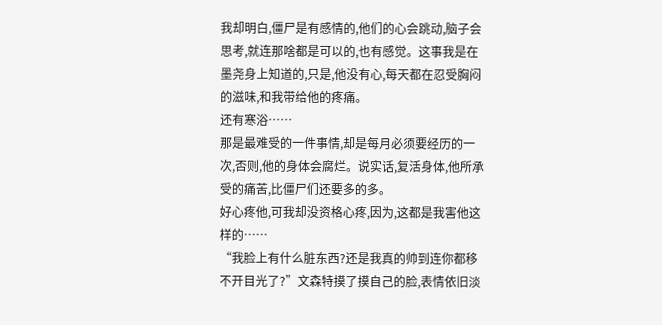我却明白,僵尸是有感情的,他们的心会跳动,脑子会思考,就连那啥都是可以的,也有感觉。这事我是在墨尧身上知道的,只是,他没有心,每天都在忍受胸闷的滋味,和我带给他的疼痛。
还有寒浴……
那是最难受的一件事情,却是每月必须要经历的一次,否则,他的身体会腐烂。说实话,复活身体,他所承受的痛苦,比僵尸们还要多的多。
好心疼他,可我却没资格心疼,因为,这都是我害他这样的……
“我脸上有什么脏东西?还是我真的帅到连你都移不开目光了?”文森特摸了摸自己的脸,表情依旧淡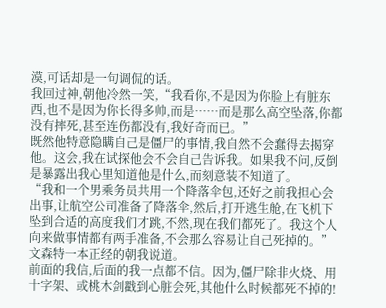漠,可话却是一句调侃的话。
我回过神,朝他冷然一笑,“我看你,不是因为你脸上有脏东西,也不是因为你长得多帅,而是……而是那么高空坠落,你都没有摔死,甚至连伤都没有,我好奇而已。”
既然他特意隐瞒自己是僵尸的事情,我自然不会蠢得去揭穿他。这会,我在试探他会不会自己告诉我。如果我不问,反倒是暴露出我心里知道他是什么,而刻意装不知道了。
“我和一个男乘务员共用一个降落伞包,还好之前我担心会出事,让航空公司准备了降落伞,然后,打开逃生舱,在飞机下坠到合适的高度我们才跳,不然,现在我们都死了。我这个人向来做事情都有两手准备,不会那么容易让自己死掉的。”文森特一本正经的朝我说道。
前面的我信,后面的我一点都不信。因为,僵尸除非火烧、用十字架、或桃木剑戳到心脏会死,其他什么时候都死不掉的!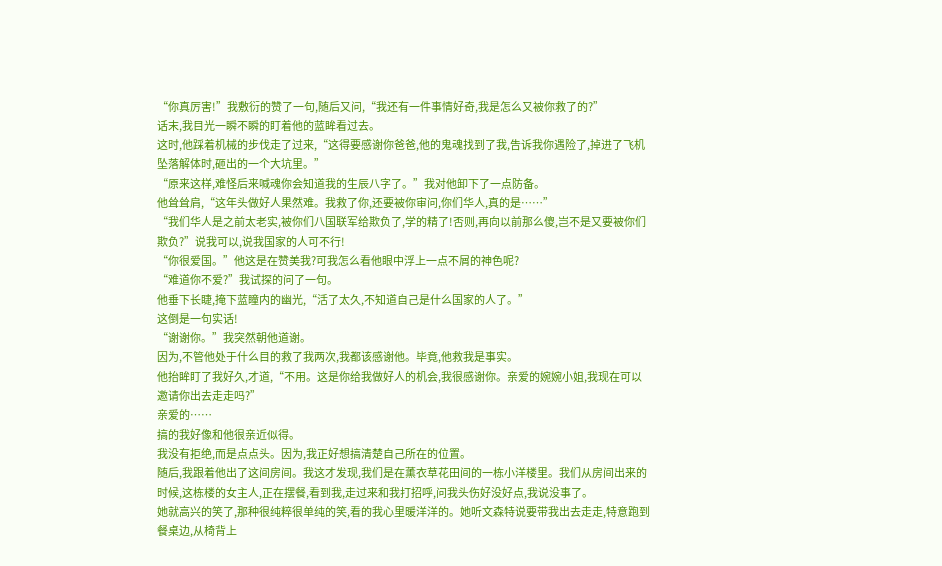“你真厉害!”我敷衍的赞了一句,随后又问,“我还有一件事情好奇,我是怎么又被你救了的?”
话末,我目光一瞬不瞬的盯着他的蓝眸看过去。
这时,他踩着机械的步伐走了过来,“这得要感谢你爸爸,他的鬼魂找到了我,告诉我你遇险了,掉进了飞机坠落解体时,砸出的一个大坑里。”
“原来这样,难怪后来喊魂你会知道我的生辰八字了。”我对他卸下了一点防备。
他耸耸肩,“这年头做好人果然难。我救了你,还要被你审问,你们华人,真的是……”
“我们华人是之前太老实,被你们八国联军给欺负了,学的精了!否则,再向以前那么傻,岂不是又要被你们欺负?”说我可以,说我国家的人可不行!
“你很爱国。”他这是在赞美我?可我怎么看他眼中浮上一点不屑的神色呢?
“难道你不爱?”我试探的问了一句。
他垂下长睫,掩下蓝瞳内的幽光,“活了太久,不知道自己是什么国家的人了。”
这倒是一句实话!
“谢谢你。”我突然朝他道谢。
因为,不管他处于什么目的救了我两次,我都该感谢他。毕竟,他救我是事实。
他抬眸盯了我好久,才道,“不用。这是你给我做好人的机会,我很感谢你。亲爱的婉婉小姐,我现在可以邀请你出去走走吗?”
亲爱的……
搞的我好像和他很亲近似得。
我没有拒绝,而是点点头。因为,我正好想搞清楚自己所在的位置。
随后,我跟着他出了这间房间。我这才发现,我们是在薰衣草花田间的一栋小洋楼里。我们从房间出来的时候,这栋楼的女主人,正在摆餐,看到我,走过来和我打招呼,问我头伤好没好点,我说没事了。
她就高兴的笑了,那种很纯粹很单纯的笑,看的我心里暖洋洋的。她听文森特说要带我出去走走,特意跑到餐桌边,从椅背上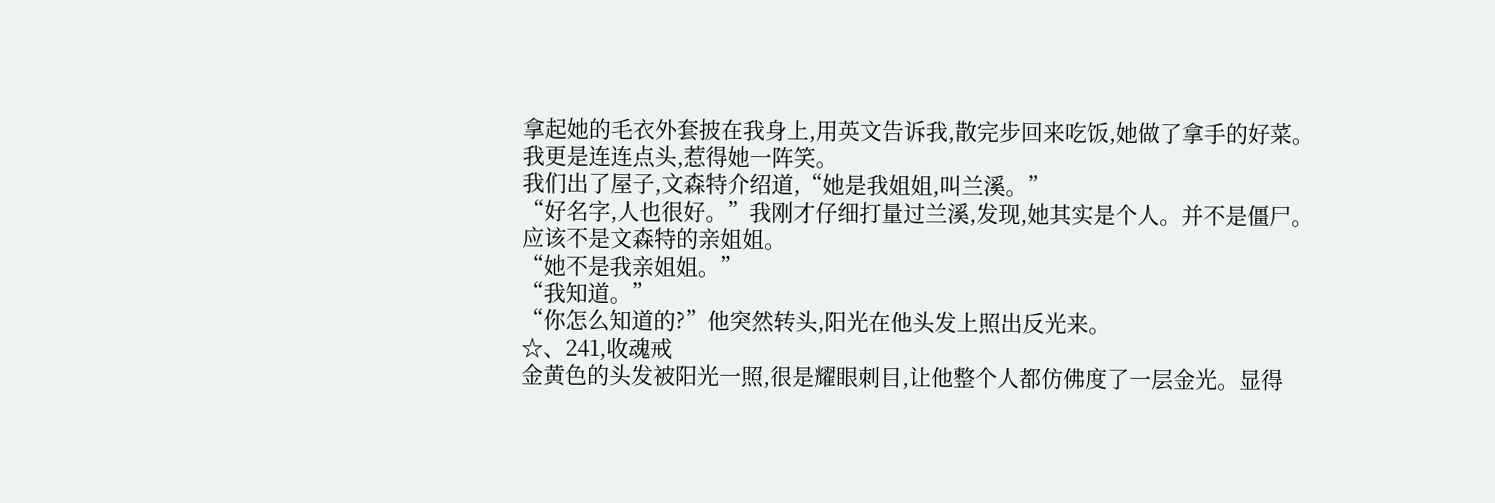拿起她的毛衣外套披在我身上,用英文告诉我,散完步回来吃饭,她做了拿手的好菜。
我更是连连点头,惹得她一阵笑。
我们出了屋子,文森特介绍道,“她是我姐姐,叫兰溪。”
“好名字,人也很好。”我刚才仔细打量过兰溪,发现,她其实是个人。并不是僵尸。
应该不是文森特的亲姐姐。
“她不是我亲姐姐。”
“我知道。”
“你怎么知道的?”他突然转头,阳光在他头发上照出反光来。
☆、241,收魂戒
金黄色的头发被阳光一照,很是耀眼刺目,让他整个人都仿佛度了一层金光。显得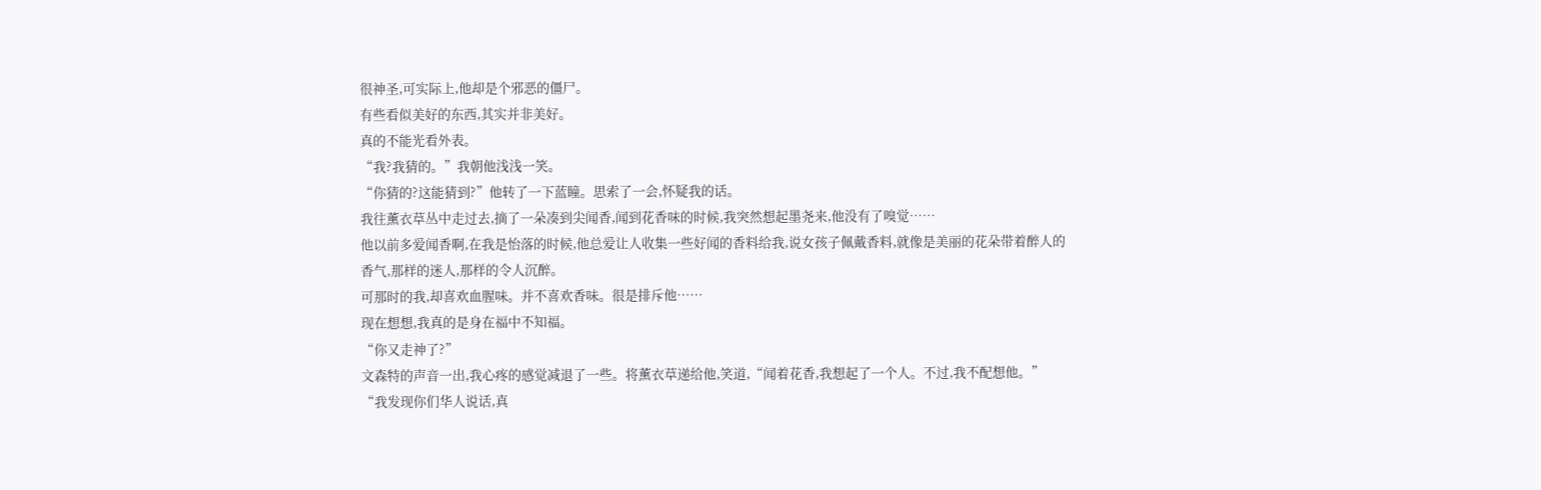很神圣,可实际上,他却是个邪恶的僵尸。
有些看似美好的东西,其实并非美好。
真的不能光看外表。
“我?我猜的。”我朝他浅浅一笑。
“你猜的?这能猜到?”他转了一下蓝瞳。思索了一会,怀疑我的话。
我往薰衣草丛中走过去,摘了一朵凑到尖闻香,闻到花香味的时候,我突然想起墨尧来,他没有了嗅觉……
他以前多爱闻香啊,在我是怡落的时候,他总爱让人收集一些好闻的香料给我,说女孩子佩戴香料,就像是美丽的花朵带着醉人的香气,那样的迷人,那样的令人沉醉。
可那时的我,却喜欢血腥味。并不喜欢香味。很是排斥他……
现在想想,我真的是身在福中不知福。
“你又走神了?”
文森特的声音一出,我心疼的感觉减退了一些。将薰衣草递给他,笑道,“闻着花香,我想起了一个人。不过,我不配想他。”
“我发现你们华人说话,真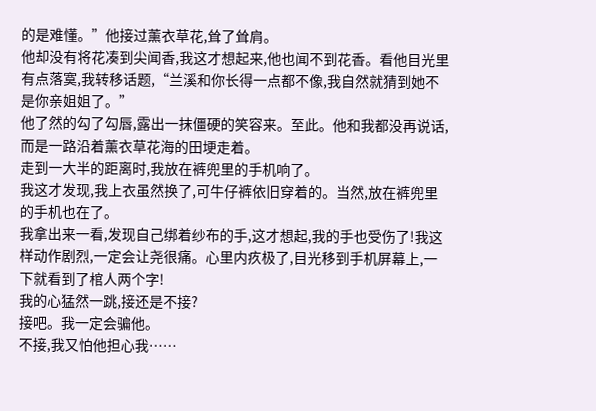的是难懂。”他接过薰衣草花,耸了耸肩。
他却没有将花凑到尖闻香,我这才想起来,他也闻不到花香。看他目光里有点落寞,我转移话题,“兰溪和你长得一点都不像,我自然就猜到她不是你亲姐姐了。”
他了然的勾了勾唇,露出一抹僵硬的笑容来。至此。他和我都没再说话,而是一路沿着薰衣草花海的田埂走着。
走到一大半的距离时,我放在裤兜里的手机响了。
我这才发现,我上衣虽然换了,可牛仔裤依旧穿着的。当然,放在裤兜里的手机也在了。
我拿出来一看,发现自己绑着纱布的手,这才想起,我的手也受伤了!我这样动作剧烈,一定会让尧很痛。心里内疚极了,目光移到手机屏幕上,一下就看到了棺人两个字!
我的心猛然一跳,接还是不接?
接吧。我一定会骗他。
不接,我又怕他担心我……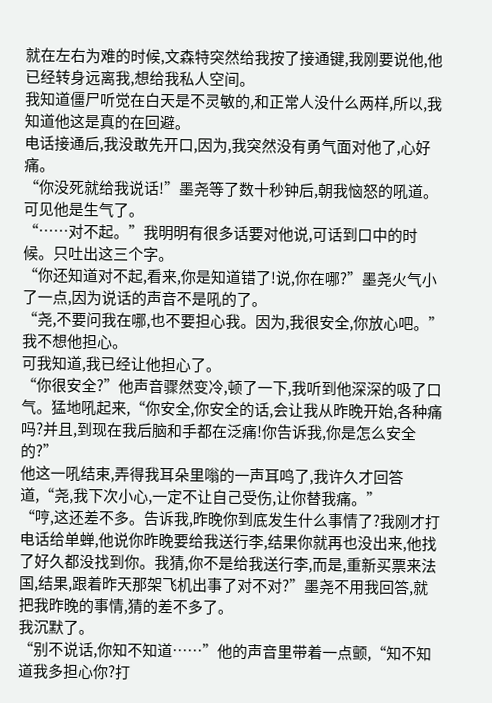就在左右为难的时候,文森特突然给我按了接通键,我刚要说他,他已经转身远离我,想给我私人空间。
我知道僵尸听觉在白天是不灵敏的,和正常人没什么两样,所以,我知道他这是真的在回避。
电话接通后,我没敢先开口,因为,我突然没有勇气面对他了,心好痛。
“你没死就给我说话!”墨尧等了数十秒钟后,朝我恼怒的吼道。
可见他是生气了。
“……对不起。”我明明有很多话要对他说,可话到口中的时候。只吐出这三个字。
“你还知道对不起,看来,你是知道错了!说,你在哪?”墨尧火气小了一点,因为说话的声音不是吼的了。
“尧,不要问我在哪,也不要担心我。因为,我很安全,你放心吧。”我不想他担心。
可我知道,我已经让他担心了。
“你很安全?”他声音骤然变冷,顿了一下,我听到他深深的吸了口气。猛地吼起来,“你安全,你安全的话,会让我从昨晚开始,各种痛吗?并且,到现在我后脑和手都在泛痛!你告诉我,你是怎么安全的?”
他这一吼结束,弄得我耳朵里嗡的一声耳鸣了,我许久才回答道,“尧,我下次小心,一定不让自己受伤,让你替我痛。”
“哼,这还差不多。告诉我,昨晚你到底发生什么事情了?我刚才打电话给单蝉,他说你昨晚要给我送行李,结果你就再也没出来,他找了好久都没找到你。我猜,你不是给我送行李,而是,重新买票来法国,结果,跟着昨天那架飞机出事了对不对?”墨尧不用我回答,就把我昨晚的事情,猜的差不多了。
我沉默了。
“别不说话,你知不知道……”他的声音里带着一点颤,“知不知道我多担心你?打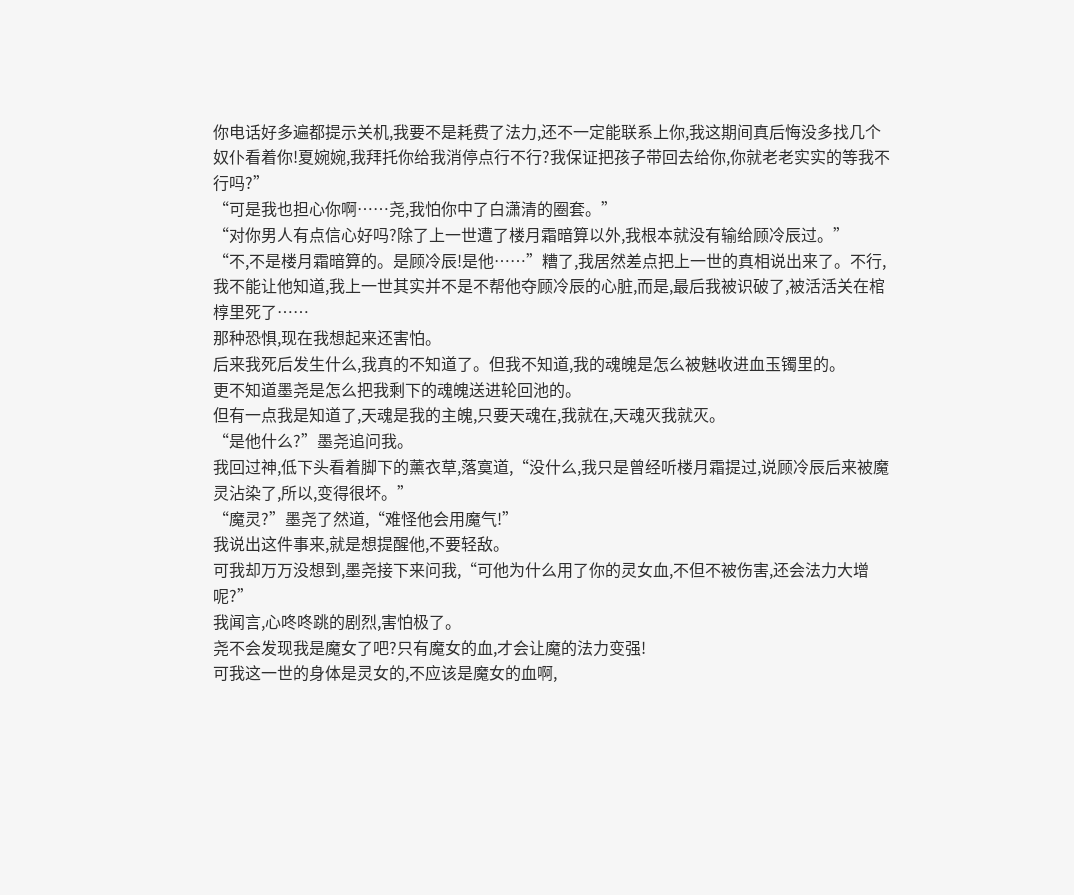你电话好多遍都提示关机,我要不是耗费了法力,还不一定能联系上你,我这期间真后悔没多找几个奴仆看着你!夏婉婉,我拜托你给我消停点行不行?我保证把孩子带回去给你,你就老老实实的等我不行吗?”
“可是我也担心你啊……尧,我怕你中了白潇清的圈套。”
“对你男人有点信心好吗?除了上一世遭了楼月霜暗算以外,我根本就没有输给顾冷辰过。”
“不,不是楼月霜暗算的。是顾冷辰!是他……”糟了,我居然差点把上一世的真相说出来了。不行,我不能让他知道,我上一世其实并不是不帮他夺顾冷辰的心脏,而是,最后我被识破了,被活活关在棺椁里死了……
那种恐惧,现在我想起来还害怕。
后来我死后发生什么,我真的不知道了。但我不知道,我的魂魄是怎么被魅收进血玉镯里的。
更不知道墨尧是怎么把我剩下的魂魄送进轮回池的。
但有一点我是知道了,天魂是我的主魄,只要天魂在,我就在,天魂灭我就灭。
“是他什么?”墨尧追问我。
我回过神,低下头看着脚下的薰衣草,落寞道,“没什么,我只是曾经听楼月霜提过,说顾冷辰后来被魔灵沾染了,所以,变得很坏。”
“魔灵?”墨尧了然道,“难怪他会用魔气!”
我说出这件事来,就是想提醒他,不要轻敌。
可我却万万没想到,墨尧接下来问我,“可他为什么用了你的灵女血,不但不被伤害,还会法力大增呢?”
我闻言,心咚咚跳的剧烈,害怕极了。
尧不会发现我是魔女了吧?只有魔女的血,才会让魔的法力变强!
可我这一世的身体是灵女的,不应该是魔女的血啊,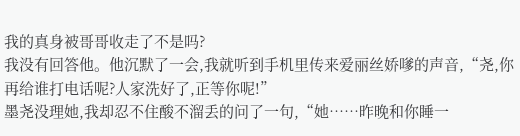我的真身被哥哥收走了不是吗?
我没有回答他。他沉默了一会,我就听到手机里传来爱丽丝娇嗲的声音,“尧,你再给谁打电话呢?人家洗好了,正等你呢!”
墨尧没理她,我却忍不住酸不溜丢的问了一句,“她……昨晚和你睡一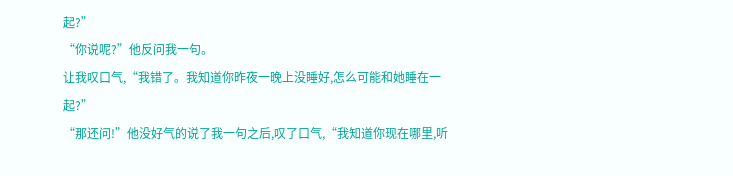起?”
“你说呢?”他反问我一句。
让我叹口气,“我错了。我知道你昨夜一晚上没睡好,怎么可能和她睡在一起?”
“那还问!”他没好气的说了我一句之后,叹了口气,“我知道你现在哪里,听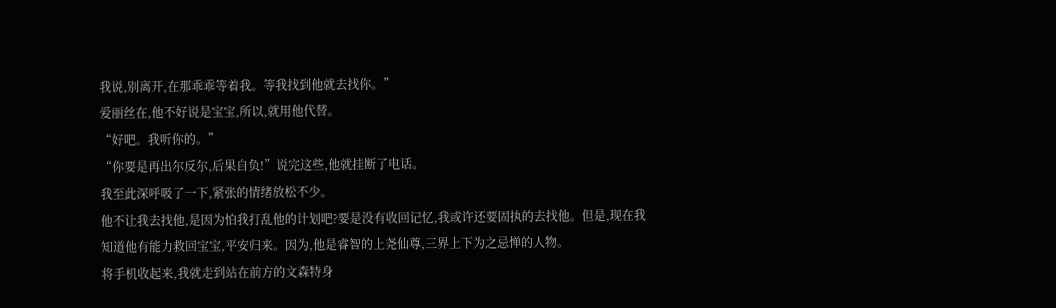我说,别离开,在那乖乖等着我。等我找到他就去找你。”
爱丽丝在,他不好说是宝宝,所以,就用他代替。
“好吧。我听你的。”
“你要是再出尔反尔,后果自负!”说完这些,他就挂断了电话。
我至此深呼吸了一下,紧张的情绪放松不少。
他不让我去找他,是因为怕我打乱他的计划吧?要是没有收回记忆,我或许还要固执的去找他。但是,现在我知道他有能力救回宝宝,平安归来。因为,他是睿智的上尧仙尊,三界上下为之忌惮的人物。
将手机收起来,我就走到站在前方的文森特身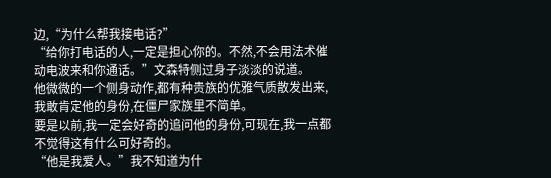边,“为什么帮我接电话?”
“给你打电话的人,一定是担心你的。不然,不会用法术催动电波来和你通话。”文森特侧过身子淡淡的说道。
他微微的一个侧身动作,都有种贵族的优雅气质散发出来,我敢肯定他的身份,在僵尸家族里不简单。
要是以前,我一定会好奇的追问他的身份,可现在,我一点都不觉得这有什么可好奇的。
“他是我爱人。”我不知道为什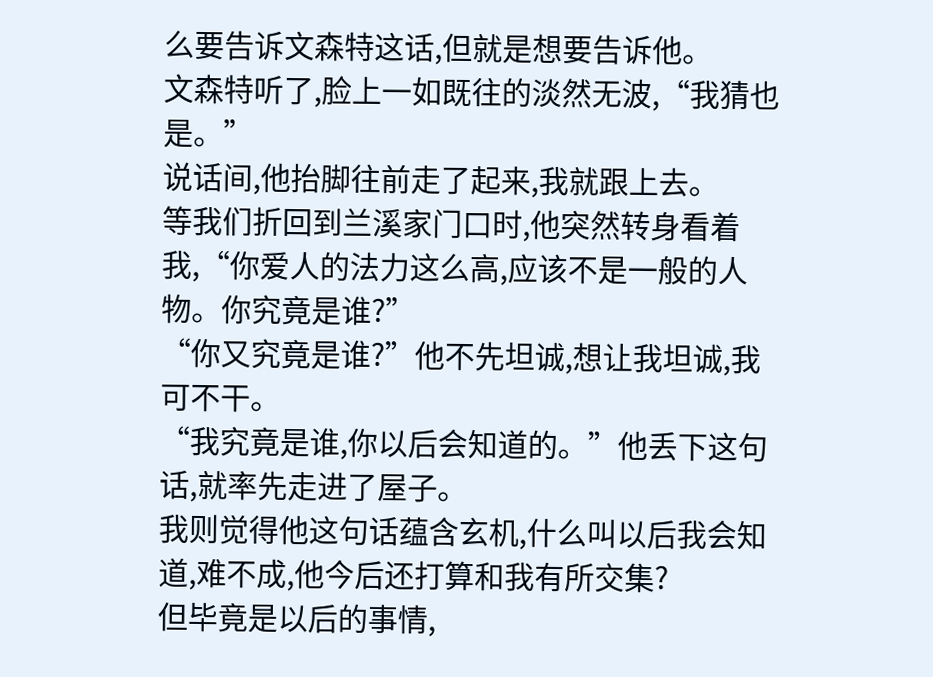么要告诉文森特这话,但就是想要告诉他。
文森特听了,脸上一如既往的淡然无波,“我猜也是。”
说话间,他抬脚往前走了起来,我就跟上去。
等我们折回到兰溪家门口时,他突然转身看着我,“你爱人的法力这么高,应该不是一般的人物。你究竟是谁?”
“你又究竟是谁?”他不先坦诚,想让我坦诚,我可不干。
“我究竟是谁,你以后会知道的。”他丢下这句话,就率先走进了屋子。
我则觉得他这句话蕴含玄机,什么叫以后我会知道,难不成,他今后还打算和我有所交集?
但毕竟是以后的事情,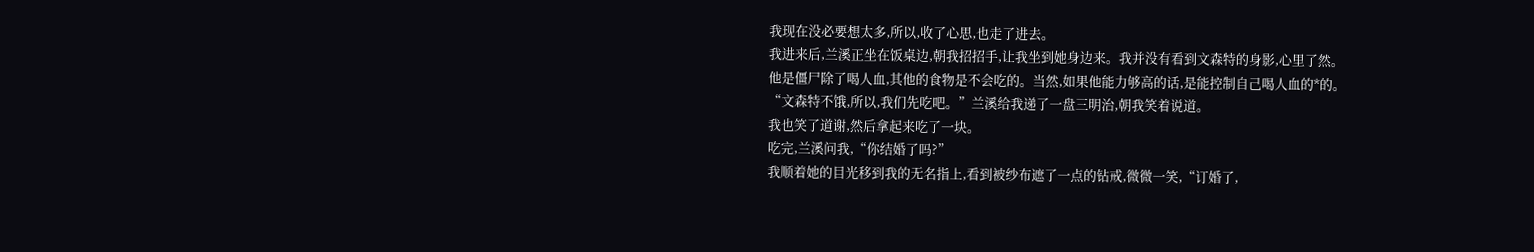我现在没必要想太多,所以,收了心思,也走了进去。
我进来后,兰溪正坐在饭桌边,朝我招招手,让我坐到她身边来。我并没有看到文森特的身影,心里了然。
他是僵尸除了喝人血,其他的食物是不会吃的。当然,如果他能力够高的话,是能控制自己喝人血的*的。
“文森特不饿,所以,我们先吃吧。”兰溪给我递了一盘三明治,朝我笑着说道。
我也笑了道谢,然后拿起来吃了一块。
吃完,兰溪问我,“你结婚了吗?”
我顺着她的目光移到我的无名指上,看到被纱布遮了一点的钻戒,微微一笑,“订婚了,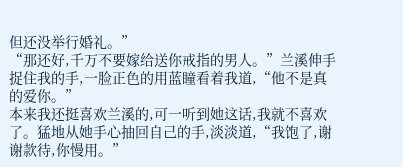但还没举行婚礼。”
“那还好,千万不要嫁给送你戒指的男人。”兰溪伸手捉住我的手,一脸正色的用蓝瞳看着我道,“他不是真的爱你。”
本来我还挺喜欢兰溪的,可一听到她这话,我就不喜欢了。猛地从她手心抽回自己的手,淡淡道,“我饱了,谢谢款待,你慢用。”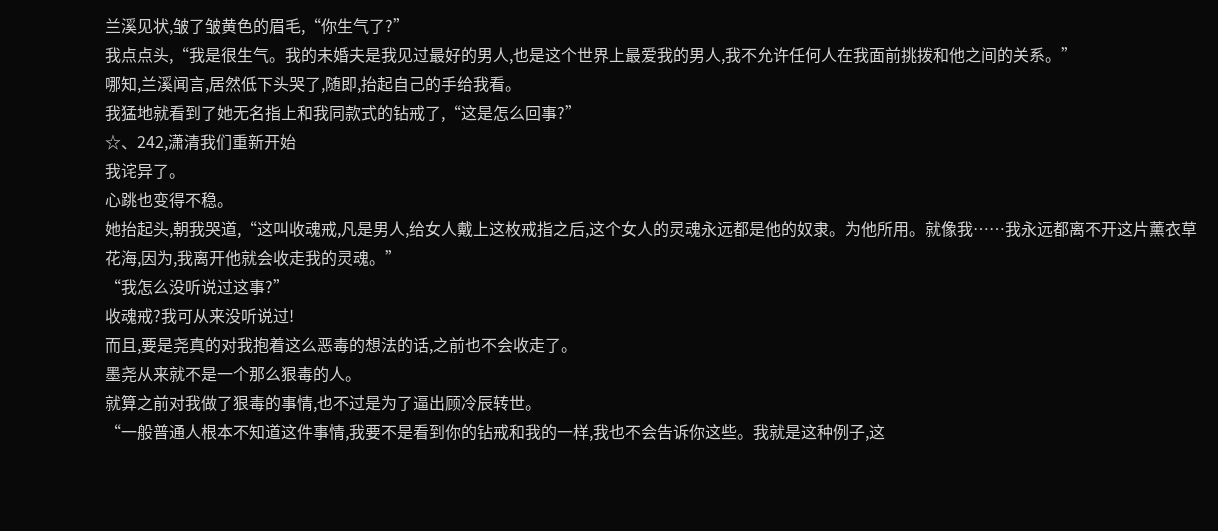兰溪见状,皱了皱黄色的眉毛,“你生气了?”
我点点头,“我是很生气。我的未婚夫是我见过最好的男人,也是这个世界上最爱我的男人,我不允许任何人在我面前挑拨和他之间的关系。”
哪知,兰溪闻言,居然低下头哭了,随即,抬起自己的手给我看。
我猛地就看到了她无名指上和我同款式的钻戒了,“这是怎么回事?”
☆、242,潇清我们重新开始
我诧异了。
心跳也变得不稳。
她抬起头,朝我哭道,“这叫收魂戒,凡是男人,给女人戴上这枚戒指之后,这个女人的灵魂永远都是他的奴隶。为他所用。就像我……我永远都离不开这片薰衣草花海,因为,我离开他就会收走我的灵魂。”
“我怎么没听说过这事?”
收魂戒?我可从来没听说过!
而且,要是尧真的对我抱着这么恶毒的想法的话,之前也不会收走了。
墨尧从来就不是一个那么狠毒的人。
就算之前对我做了狠毒的事情,也不过是为了逼出顾冷辰转世。
“一般普通人根本不知道这件事情,我要不是看到你的钻戒和我的一样,我也不会告诉你这些。我就是这种例子,这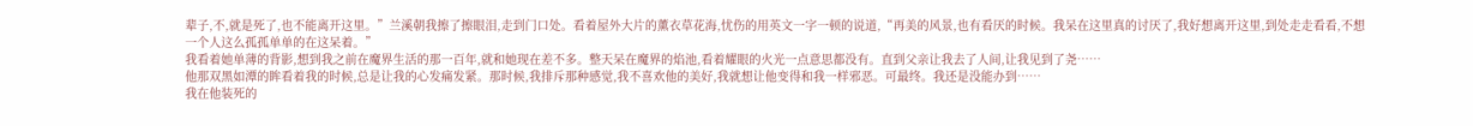辈子,不,就是死了,也不能离开这里。”兰溪朝我擦了擦眼泪,走到门口处。看着屋外大片的薰衣草花海,忧伤的用英文一字一顿的说道,“再美的风景,也有看厌的时候。我呆在这里真的讨厌了,我好想离开这里,到处走走看看,不想一个人这么孤孤单单的在这呆着。”
我看着她单薄的背影,想到我之前在魔界生活的那一百年,就和她现在差不多。整天呆在魔界的焰池,看着耀眼的火光一点意思都没有。直到父亲让我去了人间,让我见到了尧……
他那双黑如潭的眸看着我的时候,总是让我的心发痛发紧。那时候,我排斥那种感觉,我不喜欢他的美好,我就想让他变得和我一样邪恶。可最终。我还是没能办到……
我在他装死的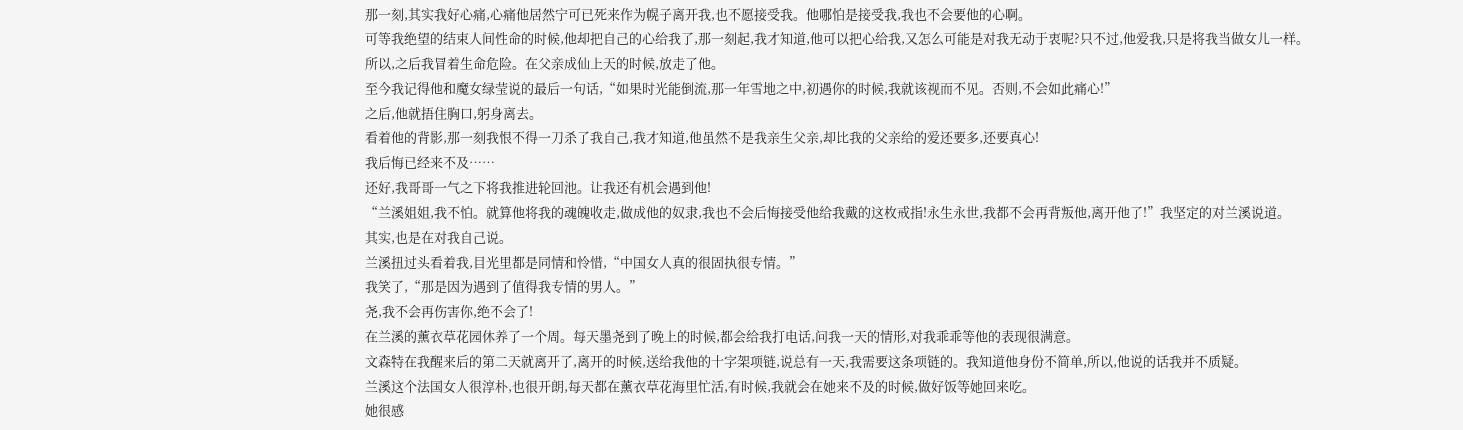那一刻,其实我好心痛,心痛他居然宁可已死来作为幌子离开我,也不愿接受我。他哪怕是接受我,我也不会要他的心啊。
可等我绝望的结束人间性命的时候,他却把自己的心给我了,那一刻起,我才知道,他可以把心给我,又怎么可能是对我无动于衷呢?只不过,他爱我,只是将我当做女儿一样。
所以,之后我冒着生命危险。在父亲成仙上天的时候,放走了他。
至今我记得他和魔女绿莹说的最后一句话,“如果时光能倒流,那一年雪地之中,初遇你的时候,我就该视而不见。否则,不会如此痛心!”
之后,他就捂住胸口,躬身离去。
看着他的背影,那一刻我恨不得一刀杀了我自己,我才知道,他虽然不是我亲生父亲,却比我的父亲给的爱还要多,还要真心!
我后悔已经来不及……
还好,我哥哥一气之下将我推进轮回池。让我还有机会遇到他!
“兰溪姐姐,我不怕。就算他将我的魂魄收走,做成他的奴隶,我也不会后悔接受他给我戴的这枚戒指!永生永世,我都不会再背叛他,离开他了!”我坚定的对兰溪说道。
其实,也是在对我自己说。
兰溪扭过头看着我,目光里都是同情和怜惜,“中国女人真的很固执很专情。”
我笑了,“那是因为遇到了值得我专情的男人。”
尧,我不会再伤害你,绝不会了!
在兰溪的薰衣草花园休养了一个周。每天墨尧到了晚上的时候,都会给我打电话,问我一天的情形,对我乖乖等他的表现很满意。
文森特在我醒来后的第二天就离开了,离开的时候,送给我他的十字架项链,说总有一天,我需要这条项链的。我知道他身份不简单,所以,他说的话我并不质疑。
兰溪这个法国女人很淳朴,也很开朗,每天都在薰衣草花海里忙活,有时候,我就会在她来不及的时候,做好饭等她回来吃。
她很感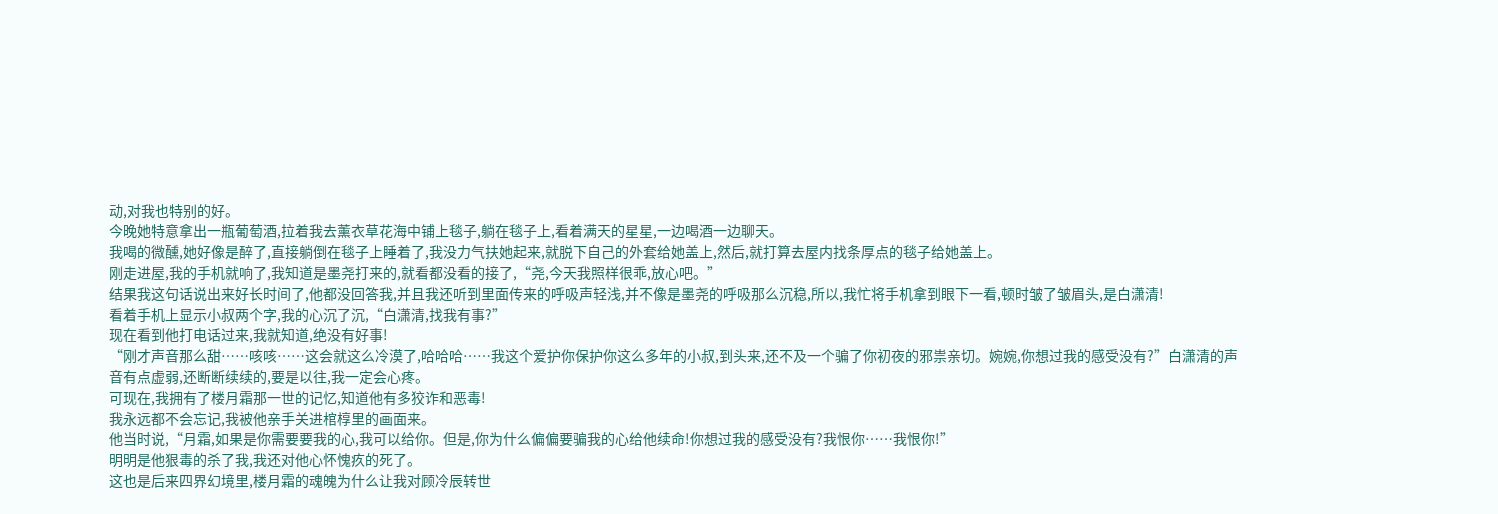动,对我也特别的好。
今晚她特意拿出一瓶葡萄酒,拉着我去薰衣草花海中铺上毯子,躺在毯子上,看着满天的星星,一边喝酒一边聊天。
我喝的微醺,她好像是醉了,直接躺倒在毯子上睡着了,我没力气扶她起来,就脱下自己的外套给她盖上,然后,就打算去屋内找条厚点的毯子给她盖上。
刚走进屋,我的手机就响了,我知道是墨尧打来的,就看都没看的接了,“尧,今天我照样很乖,放心吧。”
结果我这句话说出来好长时间了,他都没回答我,并且我还听到里面传来的呼吸声轻浅,并不像是墨尧的呼吸那么沉稳,所以,我忙将手机拿到眼下一看,顿时皱了皱眉头,是白潇清!
看着手机上显示小叔两个字,我的心沉了沉,“白潇清,找我有事?”
现在看到他打电话过来,我就知道,绝没有好事!
“刚才声音那么甜……咳咳……这会就这么冷漠了,哈哈哈……我这个爱护你保护你这么多年的小叔,到头来,还不及一个骗了你初夜的邪祟亲切。婉婉,你想过我的感受没有?”白潇清的声音有点虚弱,还断断续续的,要是以往,我一定会心疼。
可现在,我拥有了楼月霜那一世的记忆,知道他有多狡诈和恶毒!
我永远都不会忘记,我被他亲手关进棺椁里的画面来。
他当时说,“月霜,如果是你需要要我的心,我可以给你。但是,你为什么偏偏要骗我的心给他续命!你想过我的感受没有?我恨你……我恨你!”
明明是他狠毒的杀了我,我还对他心怀愧疚的死了。
这也是后来四界幻境里,楼月霜的魂魄为什么让我对顾冷辰转世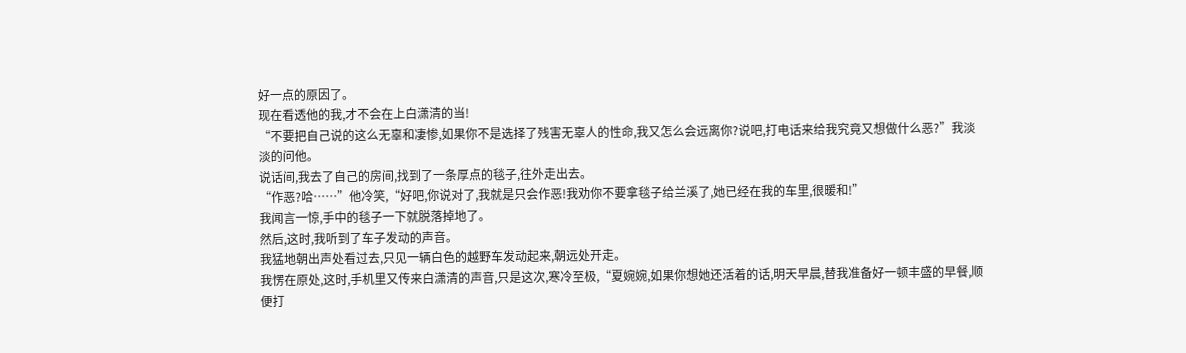好一点的原因了。
现在看透他的我,才不会在上白潇清的当!
“不要把自己说的这么无辜和凄惨,如果你不是选择了残害无辜人的性命,我又怎么会远离你?说吧,打电话来给我究竟又想做什么恶?”我淡淡的问他。
说话间,我去了自己的房间,找到了一条厚点的毯子,往外走出去。
“作恶?哈……”他冷笑,“好吧,你说对了,我就是只会作恶!我劝你不要拿毯子给兰溪了,她已经在我的车里,很暖和!”
我闻言一惊,手中的毯子一下就脱落掉地了。
然后,这时,我听到了车子发动的声音。
我猛地朝出声处看过去,只见一辆白色的越野车发动起来,朝远处开走。
我愣在原处,这时,手机里又传来白潇清的声音,只是这次,寒冷至极,“夏婉婉,如果你想她还活着的话,明天早晨,替我准备好一顿丰盛的早餐,顺便打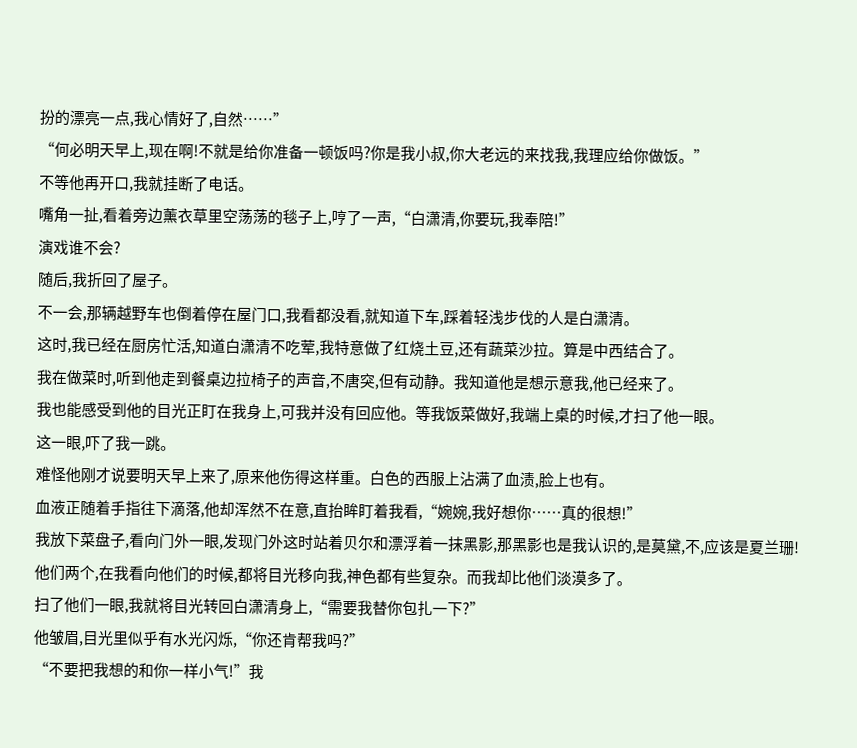扮的漂亮一点,我心情好了,自然……”
“何必明天早上,现在啊!不就是给你准备一顿饭吗?你是我小叔,你大老远的来找我,我理应给你做饭。”
不等他再开口,我就挂断了电话。
嘴角一扯,看着旁边薰衣草里空荡荡的毯子上,哼了一声,“白潇清,你要玩,我奉陪!”
演戏谁不会?
随后,我折回了屋子。
不一会,那辆越野车也倒着停在屋门口,我看都没看,就知道下车,踩着轻浅步伐的人是白潇清。
这时,我已经在厨房忙活,知道白潇清不吃荤,我特意做了红烧土豆,还有蔬菜沙拉。算是中西结合了。
我在做菜时,听到他走到餐桌边拉椅子的声音,不唐突,但有动静。我知道他是想示意我,他已经来了。
我也能感受到他的目光正盯在我身上,可我并没有回应他。等我饭菜做好,我端上桌的时候,才扫了他一眼。
这一眼,吓了我一跳。
难怪他刚才说要明天早上来了,原来他伤得这样重。白色的西服上沾满了血渍,脸上也有。
血液正随着手指往下滴落,他却浑然不在意,直抬眸盯着我看,“婉婉,我好想你……真的很想!”
我放下菜盘子,看向门外一眼,发现门外这时站着贝尔和漂浮着一抹黑影,那黑影也是我认识的,是莫黛,不,应该是夏兰珊!
他们两个,在我看向他们的时候,都将目光移向我,神色都有些复杂。而我却比他们淡漠多了。
扫了他们一眼,我就将目光转回白潇清身上,“需要我替你包扎一下?”
他皱眉,目光里似乎有水光闪烁,“你还肯帮我吗?”
“不要把我想的和你一样小气!”我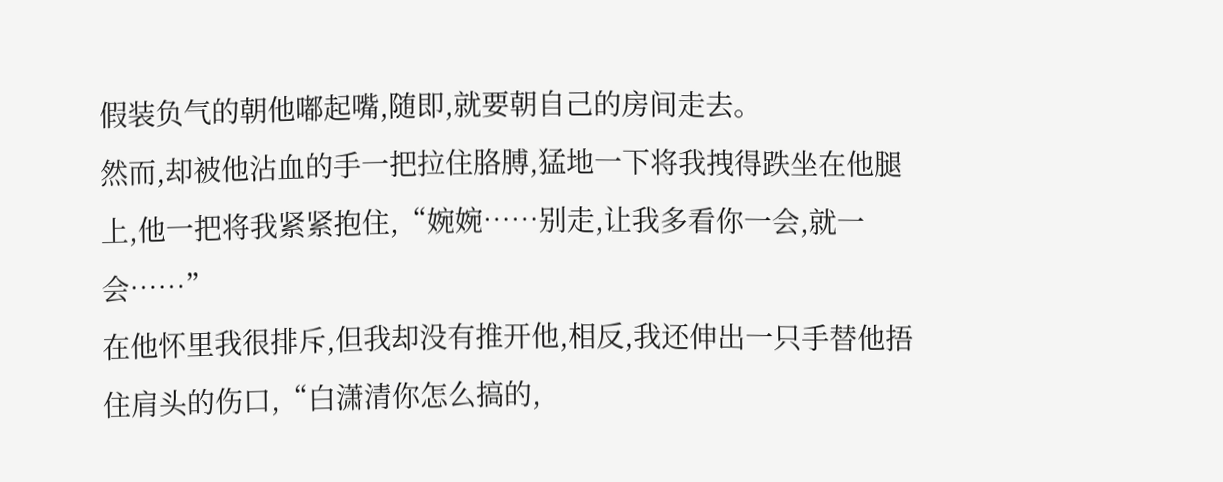假装负气的朝他嘟起嘴,随即,就要朝自己的房间走去。
然而,却被他沾血的手一把拉住胳膊,猛地一下将我拽得跌坐在他腿上,他一把将我紧紧抱住,“婉婉……别走,让我多看你一会,就一会……”
在他怀里我很排斥,但我却没有推开他,相反,我还伸出一只手替他捂住肩头的伤口,“白潇清你怎么搞的,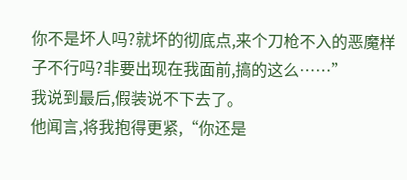你不是坏人吗?就坏的彻底点,来个刀枪不入的恶魔样子不行吗?非要出现在我面前,搞的这么……”
我说到最后,假装说不下去了。
他闻言,将我抱得更紧,“你还是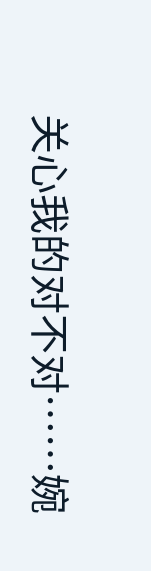关心我的对不对……婉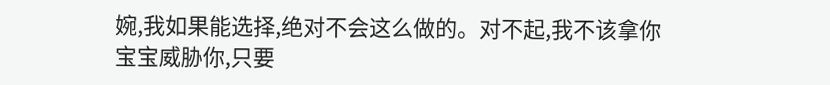婉,我如果能选择,绝对不会这么做的。对不起,我不该拿你宝宝威胁你,只要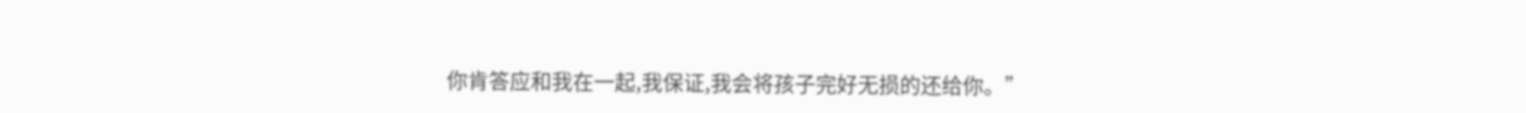你肯答应和我在一起,我保证,我会将孩子完好无损的还给你。”